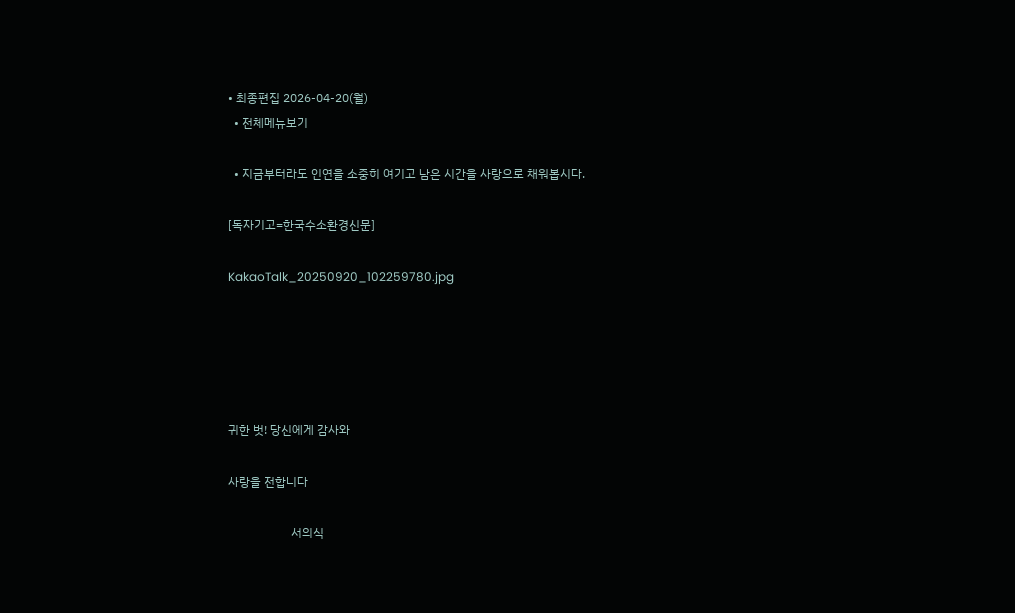• 최종편집 2026-04-20(월)
  • 전체메뉴보기

  • 지금부터라도 인연을 소중히 여기고 남은 시간을 사랑으로 채워봅시다.

[독자기고=한국수소환경신문]

KakaoTalk_20250920_102259780.jpg





귀한 벗! 당신에게 감사와

사랑을 전합니다

                     서의식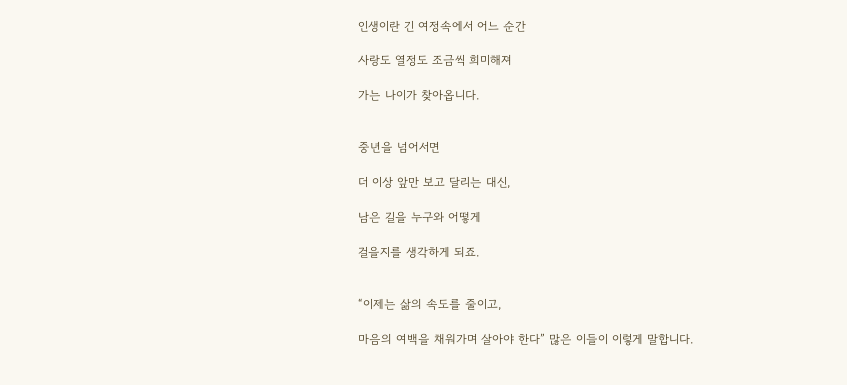인생이란 긴 여정속에서 어느 순간

사랑도 열정도 조금씩 희미해져

가는 나이가 찾아옵니다.


중년을 넘어서면

더 이상 앞만 보고 달리는 대신,

남은 길을 누구와 어떻게

걸을지를 생각하게 되죠.


“이제는 삶의 속도를 줄이고,

마음의 여백을 채워가며 살아야 한다” 많은 이들이 이렇게 말합니다.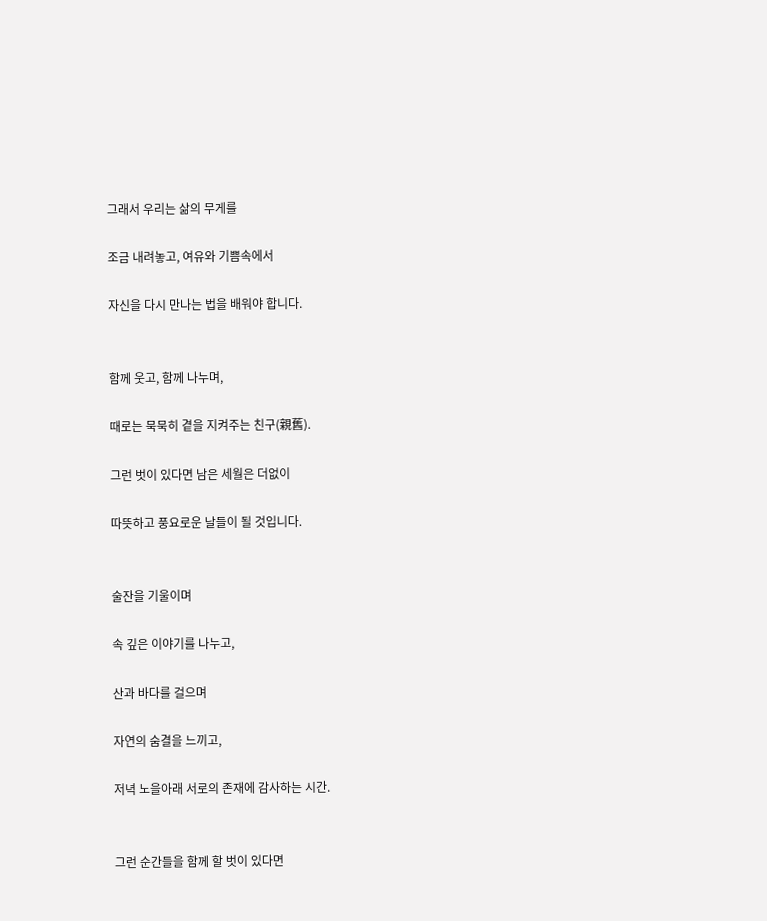그래서 우리는 삶의 무게를

조금 내려놓고, 여유와 기쁨속에서

자신을 다시 만나는 법을 배워야 합니다.


함께 웃고, 함께 나누며,

때로는 묵묵히 곁을 지켜주는 친구(親舊).

그런 벗이 있다면 남은 세월은 더없이

따뜻하고 풍요로운 날들이 될 것입니다.


술잔을 기울이며

속 깊은 이야기를 나누고,

산과 바다를 걸으며

자연의 숨결을 느끼고,

저녁 노을아래 서로의 존재에 감사하는 시간.


그런 순간들을 함께 할 벗이 있다면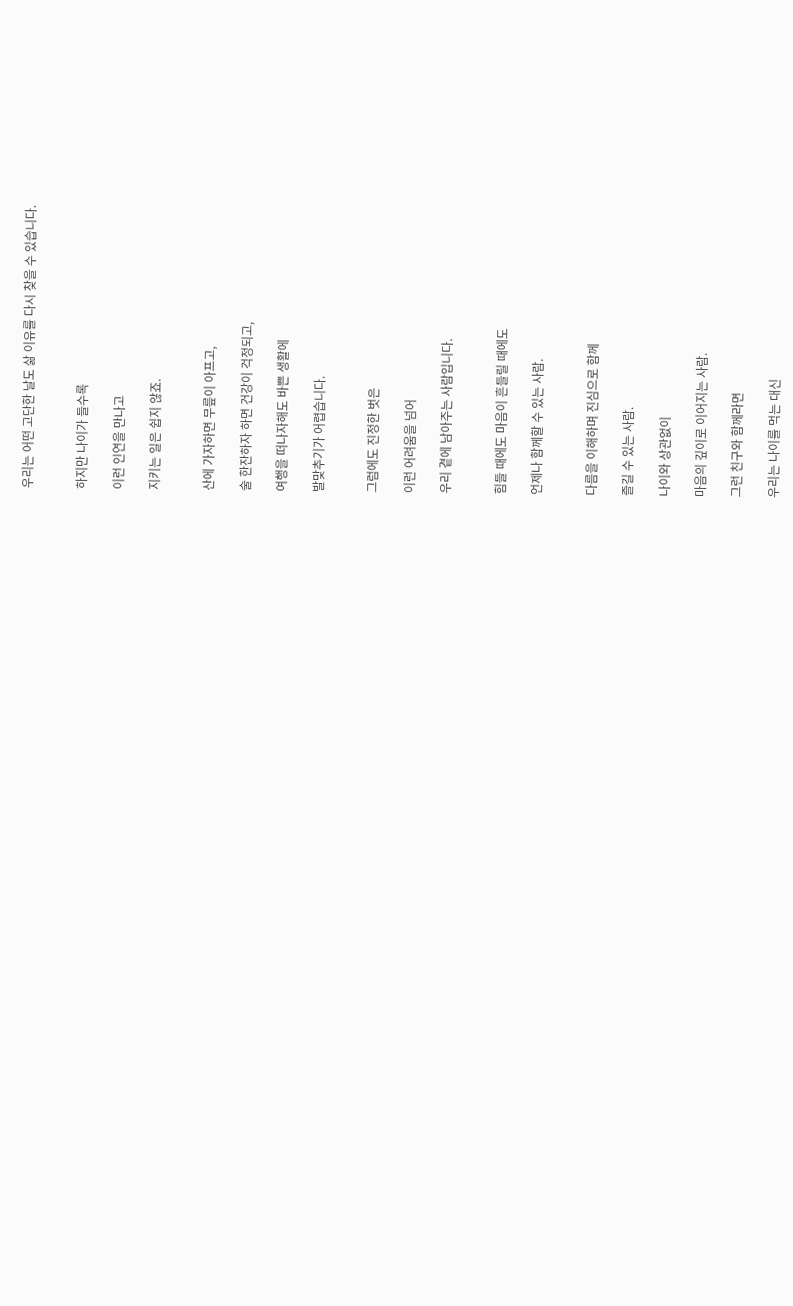우리는 어떤 고단한 날도 삶 이유를 다시 찾을 수 있습니다.


하지만 나이가 들수록

이런 인연을 만나고

지키는 일은 쉽지 않죠.


산에 가자하면 무릎이 아프고,

술 한잔하자 하면 건강이 걱정되고,

여행을 떠나자해도 바쁜 생활에

발맞추기가 어렵습니다.


그럼에도 진정한 벗은

이런 어려움을 넘어

우리 곁에 남아주는 사람입니다.


힘들 때에도 마음이 흔들릴 때에도

언제나 함께할 수 있는 사람.


다름을 이해하며 진심으로 함께

즐길 수 있는 사람.

나이와 상관없이

마음의 깊이로 이어지는 사람.

그런 친구와 함께라면

우리는 나이를 먹는 대신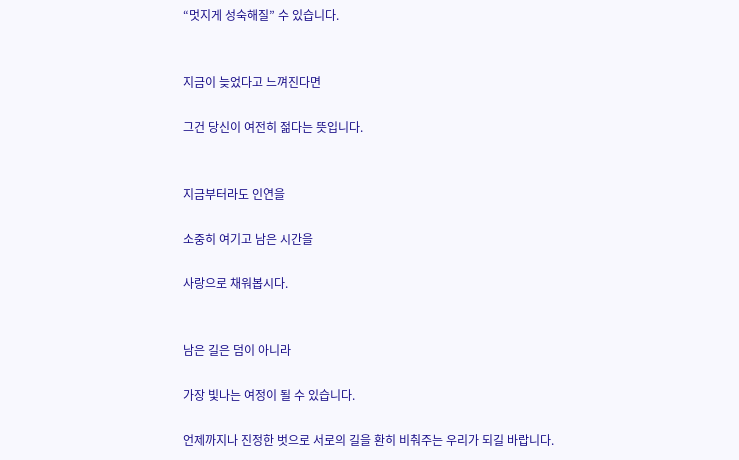“멋지게 성숙해질” 수 있습니다.


지금이 늦었다고 느껴진다면

그건 당신이 여전히 젊다는 뜻입니다.


지금부터라도 인연을

소중히 여기고 남은 시간을

사랑으로 채워봅시다.


남은 길은 덤이 아니라

가장 빛나는 여정이 될 수 있습니다.

언제까지나 진정한 벗으로 서로의 길을 환히 비춰주는 우리가 되길 바랍니다.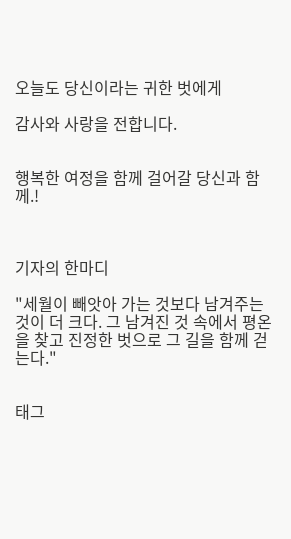오늘도 당신이라는 귀한 벗에게

감사와 사랑을 전합니다.


행복한 여정을 함께 걸어갈 당신과 함께.!



기자의 한마디

"세월이 빼앗아 가는 것보다 남겨주는 것이 더 크다. 그 남겨진 것 속에서 평온을 찾고 진정한 벗으로 그 길을 함께 걷는다."


태그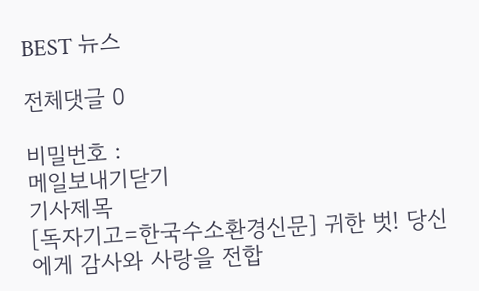BEST 뉴스

전체댓글 0

비밀번호 :
메일보내기닫기
기사제목
[독자기고=한국수소환경신문] 귀한 벗! 당신에게 감사와 사랑을 전합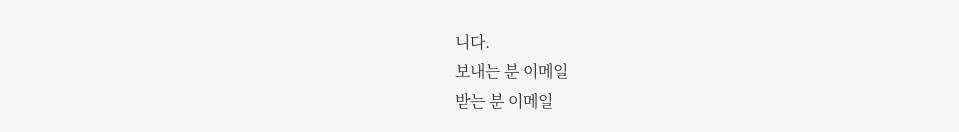니다.
보내는 분 이메일
받는 분 이메일